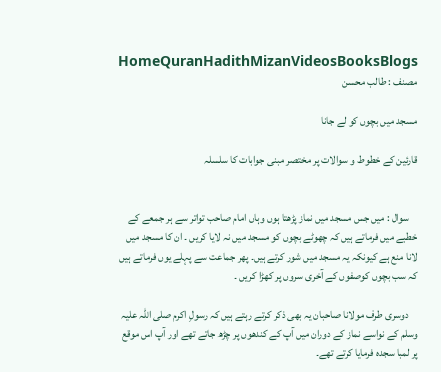HomeQuranHadithMizanVideosBooksBlogs
مصنف : طالب محسن

مسجد میں بچوں کو لے جانا

قارئین کے خطوط و سوالات پر مختصر مبنی جوابات کا سلسلہ


    سوال : میں جس مسجد میں نماز پڑھتا ہوں وہاں امام صاحب تواتر سے ہر جمعے کے خطبے میں فرماتے ہیں کہ چھوٹے بچوں کو مسجد میں نہ لایا کریں ۔ ان کا مسجد میں لانا منع ہے کیونکہ یہ مسجد میں شور کرتے ہیں۔ پھر جماعت سے پہلے یوں فرماتے ہیں کہ سب بچوں کوصفوں کے آخری سروں پر کھڑا کریں ۔

    دوسری طرف مولانا صاحبان یہ بھی ذکر کرتے رہتے ہیں کہ رسولِ اکرم صلی اللہ علیہ وسلم کے نواسے نماز کے دوران میں آپ کے کندھوں پر چڑھ جاتے تھے اور آپ اس موقع پر لمبا سجدہ فرمایا کرتے تھے۔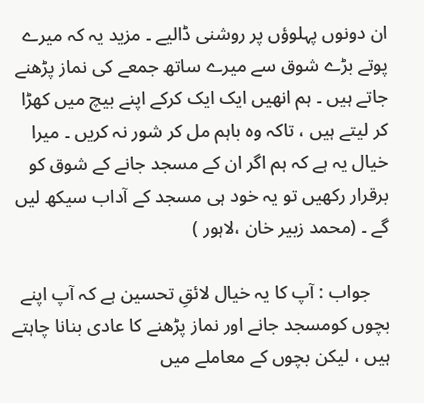ان دونوں پہلوؤں پر روشنی ڈالیے ۔ مزید یہ کہ میرے پوتے بڑے شوق سے میرے ساتھ جمعے کی نماز پڑھنے جاتے ہیں ۔ ہم انھیں ایک ایک کرکے اپنے بیچ میں کھڑا کر لیتے ہیں ، تاکہ وہ باہم مل کر شور نہ کریں ۔ میرا خیال یہ ہے کہ ہم اگر ان کے مسجد جانے کے شوق کو برقرار رکھیں تو یہ خود ہی مسجد کے آداب سیکھ لیں گے ۔ (محمد زبیر خان ،لاہور )

    جواب : آپ کا یہ خیال لائقِ تحسین ہے کہ آپ اپنے بچوں کومسجد جانے اور نماز پڑھنے کا عادی بنانا چاہتے ہیں ، لیکن بچوں کے معاملے میں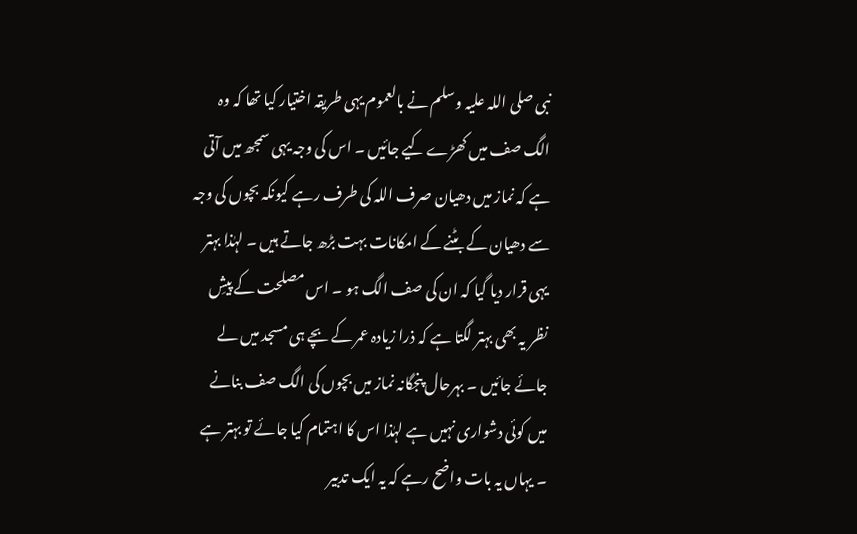نبی صلی اللہ علیہ وسلم نے بالعموم یہی طریقہ اختیار کیا تھا کہ وہ الگ صف میں کھڑے کیے جائیں ۔ اس کی وجہ یہی سمجھ میں آتی ہے کہ نماز میں دھیان صرف اللہ کی طرف رہے کیونکہ بچوں کی وجہ سے دھیان کے بٹنے کے امکانات بہت بڑھ جاتے ہیں ۔ لہٰذا بہتر یہی قرار دیا گیا کہ ان کی صف الگ ہو ۔ اس مصلحت کے پیشِ نظر یہ بھی بہتر لگتا ہے کہ ذرا زیادہ عمر کے بچے ہی مسجد میں لے جائے جائیں ۔ بہرحال پنجگانہ نماز میں بچوں کی الگ صف بنانے میں کوئی دشواری نہیں ہے لہٰذا اس کا اہتمام کیا جائے تو بہتر ہے ۔ یہاں یہ بات واضح رہے کہ یہ ایک تدبیر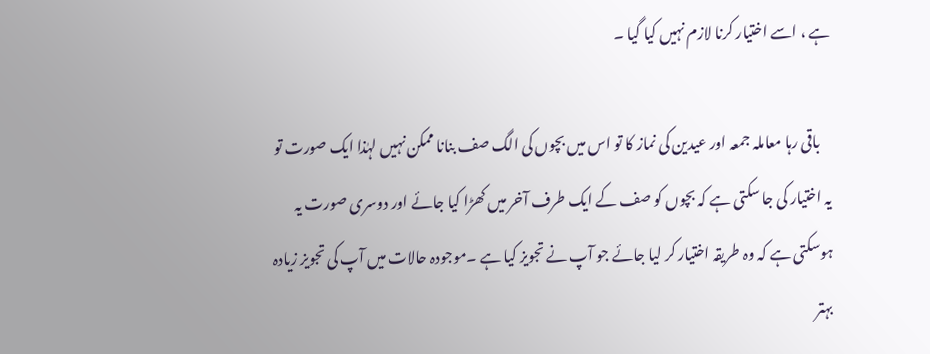ہے ، اسے اختیار کرنا لازم نہیں کیا گیا ۔

    باقی رہا معاملہ جمعہ اور عیدین کی نماز کا تو اس میں بچوں کی الگ صف بنانا ممکن نہیں لہٰذا ایک صورت تو یہ اختیار کی جا سکتی ہے کہ بچوں کو صف کے ایک طرف آخر میں کھڑا کیا جائے اور دوسری صورت یہ ہوسکتی ہے کہ وہ طریقہ اختیار کر لیا جائے جو آپ نے تجویز کیا ہے ۔موجودہ حالات میں آپ کی تجویز زیادہ بہتر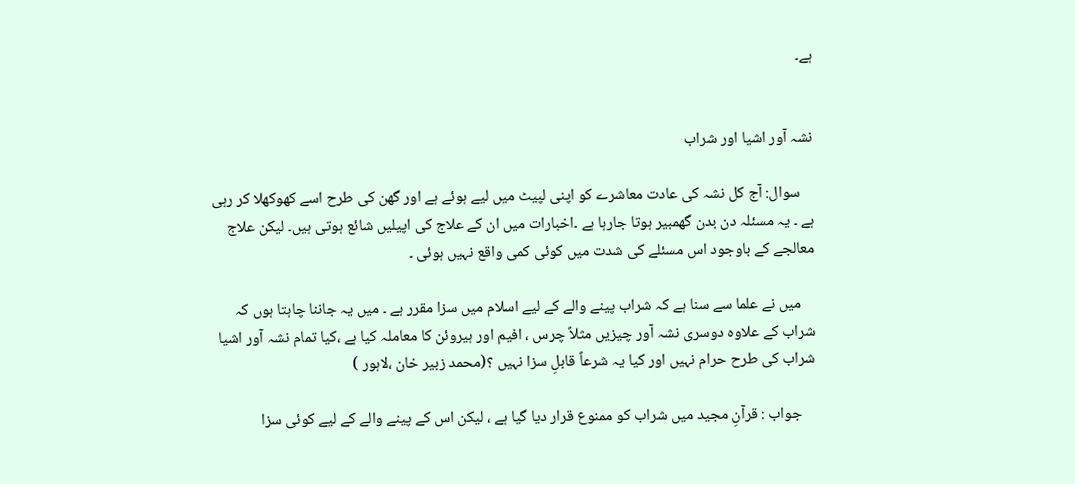ہے۔


نشہ آور اشیا اور شراب

    سوال: آج کل نشہ کی عادت معاشرے کو اپنی لپیٹ میں لیے ہوئے ہے اور گھن کی طرح اسے کھوکھلا کر رہی ہے ۔ یہ مسئلہ دن بدن گھمبیر ہوتا جارہا ہے ۔اخبارات میں ان کے علاج کی اپیلیں شائع ہوتی ہیں۔ لیکن علاج معالجے کے باوجود اس مسئلے کی شدت میں کوئی کمی واقع نہیں ہوئی ۔

    میں نے علما سے سنا ہے کہ شراب پینے والے کے لیے اسلام میں سزا مقرر ہے ۔ میں یہ جاننا چاہتا ہوں کہ شراب کے علاوہ دوسری نشہ آور چیزیں مثلاً چرس ، افیم اور ہیروئن کا معاملہ کیا ہے ،کیا تمام نشہ آور اشیا شراب کی طرح حرام نہیں اور کیا یہ شرعاً قابلِ سزا نہیں ؟(محمد زبیر خان ،لاہور )

    جواب : قرآنِ مجید میں شراب کو ممنوع قرار دیا گیا ہے ، لیکن اس کے پینے والے کے لیے کوئی سزا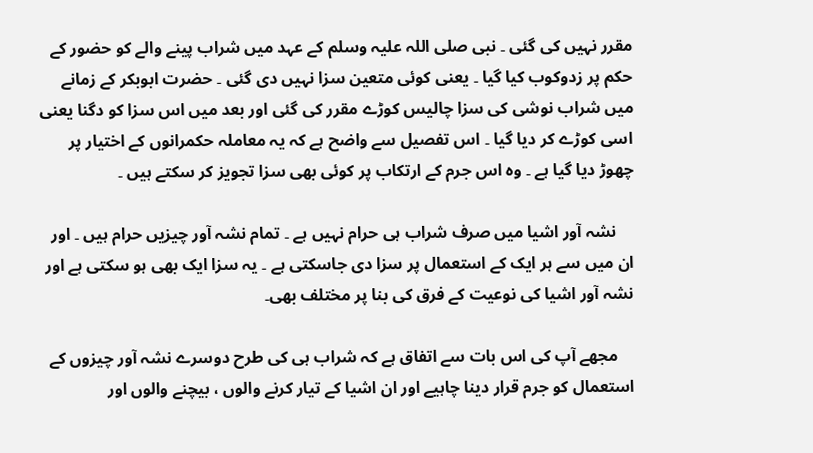مقرر نہیں کی گئی ۔ نبی صلی اللہ علیہ وسلم کے عہد میں شراب پینے والے کو حضور کے حکم پر زدوکوب کیا گیا ۔ یعنی کوئی متعین سزا نہیں دی گئی ۔ حضرت ابوبکر کے زمانے میں شراب نوشی کی سزا چالیس کوڑے مقرر کی گئی اور بعد میں اس سزا کو دگنا یعنی اسی کوڑے کر دیا گیا ۔ اس تفصیل سے واضح ہے کہ یہ معاملہ حکمرانوں کے اختیار پر چھوڑ دیا گیا ہے ۔ وہ اس جرم کے ارتکاب پر کوئی بھی سزا تجویز کر سکتے ہیں ۔

    نشہ آور اشیا میں صرف شراب ہی حرام نہیں ہے ۔ تمام نشہ آور چیزیں حرام ہیں ۔ اور ان میں سے ہر ایک کے استعمال پر سزا دی جاسکتی ہے ۔ یہ سزا ایک بھی ہو سکتی ہے اور نشہ آور اشیا کی نوعیت کے فرق کی بنا پر مختلف بھی۔

    مجھے آپ کی اس بات سے اتفاق ہے کہ شراب ہی کی طرح دوسرے نشہ آور چیزوں کے استعمال کو جرم قرار دینا چاہیے اور ان اشیا کے تیار کرنے والوں ، بیچنے والوں اور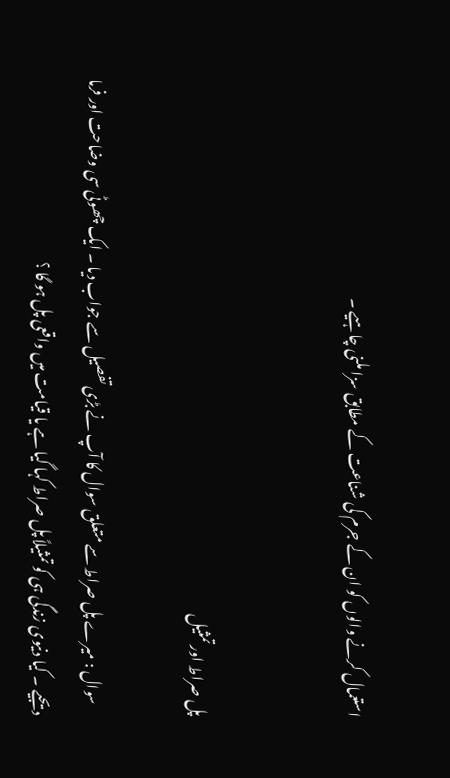استعمال کرنے والوں کو ان کے جرم کی شناعت کے مطابق سزا ملنی چاہیے ۔


پل صراط اور تمثیل

    سوال : میرے پل صراط سے متعلق سوال کا آپ نے بڑی تفصیل سے جواب دیا ۔ ایک چھوٹی سی وضاحت اور فرما دیجیے ۔ کیا دنیوی زندگی ہی کو تمثیلاً پل صراط کہا گیا ہے یا قیامت میں واقعی پل ہو گا ؟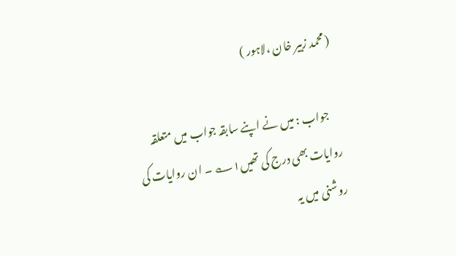(محمد زبیر خان ،لاہور )

    جواب : میں نے اپنے سابقہ جواب میں متعلقہ روایات بھی درج کی تھیں۱؎ ۔ ان روایات کی روشنی میں یہ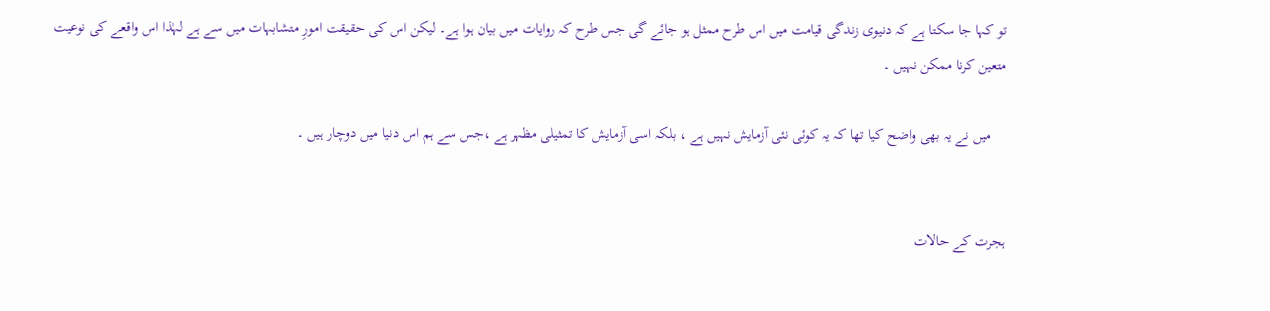تو کہا جا سکتا ہے کہ دنیوی زندگی قیامت میں اس طرح ممثل ہو جائے گی جس طرح کہ روایات میں بیان ہوا ہے۔ لیکن اس کی حقیقت امورِ متشابہات میں سے ہے لہٰذا اس واقعے کی نوعیت متعین کرنا ممکن نہیں ۔

    میں نے یہ بھی واضح کیا تھا کہ یہ کوئی نئی آزمایش نہیں ہے ، بلکہ اسی آزمایش کا تمثیلی مظہر ہے ،جس سے ہم اس دنیا میں دوچار ہیں ۔


ہجرت کے حالات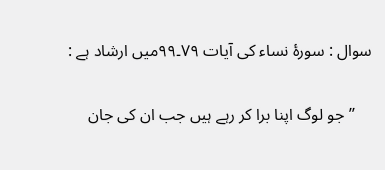سوال : سورۂ نساء کی آیات ۷۹۔۹۹میں ارشاد ہے :

    ’’جو لوگ اپنا برا کر رہے ہیں جب ان کی جان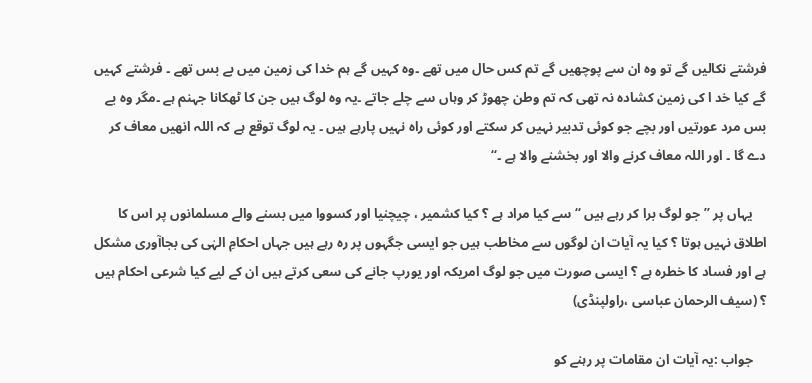فرشتے نکالیں گے تو وہ ان سے پوچھیں گے تم کس حال میں تھے ۔وہ کہیں گے ہم خدا کی زمین میں بے بس تھے ۔ فرشتے کہیں گے کیا خد ا کی زمین کشادہ نہ تھی کہ تم وطن چھوڑ کر وہاں سے چلے جاتے ۔یہ وہ لوگ ہیں جن کا ٹھکانا جہنم ہے ۔مگر وہ بے بس مرد عورتیں اور بچے جو کوئی تدبیر نہیں کر سکتے اور کوئی راہ نہیں پارہے ہیں ۔ یہ لوگ توقع ہے کہ اللہ انھیں معاف کر دے گا ۔ اور اللہ معاف کرنے والا اور بخشنے والا ہے ۔‘‘

    یہاں پر ’’جو لوگ برا کر رہے ہیں ‘‘سے کیا مراد ہے ؟ کیا کشمیر ، چیچنیا اور کسووا میں بسنے والے مسلمانوں پر اس کا اطلاق نہیں ہوتا ؟ کیا یہ آیات ان لوگوں سے مخاطب ہیں جو ایسی جگہوں پر رہ رہے ہیں جہاں احکامِ الہٰی کی بجاآوری مشکل ہے اور فساد کا خطرہ ہے ؟ ایسی صورت میں جو لوگ امریکہ اور یورپ جانے کی سعی کرتے ہیں ان کے لیے کیا شرعی احکام ہیں ؟ (سیف الرحمان عباسی ،راولپنڈی)

    جواب :یہ آیات ان مقامات پر رہنے کو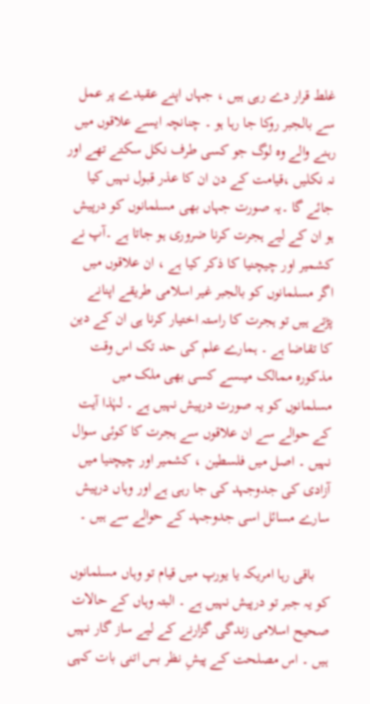غلط قرار دے رہی ہیں ، جہاں اپنے عقیدے پر عمل سے بالجبر روکا جا رہا ہو ۔ چنانچہ ایسے علاقوں میں رہنے والے وہ لوگ جو کسی طرف نکل سکتے تھے اور نہ نکلیں ،قیامت کے دن ان کا عذر قبول نہیں کیا جائے گا ۔یہ صورت جہاں بھی مسلمانوں کو درپیش ہو ان کے لیے ہجرت کرنا ضروری ہو جاتا ہے ۔آپ نے کشمیر اور چیچنیا کا ذکر کیا ہے ، ان علاقوں میں اگر مسلمانوں کو بالجبر غیر اسلامی طریقے اپنانے پڑتے ہیں تو ہجرت کا راستہ اختیار کرنا ہی ان کے دین کا تقاضا ہے ۔ ہمارے علم کی حد تک اس وقت مذکورہ ممالک میںسے کسی بھی ملک میں مسلمانوں کو یہ صورت درپیش نہیں ہے ۔ لہٰذا آیت کے حوالے سے ان علاقوں سے ہجرت کا کوئی سوال نہیں ۔ اصل میں فلسطین ، کشمیر اور چیچنیا میں آزادی کی جدوجہد کی جا رہی ہے اور وہاں درپیش سارے مسائل اسی جدوجہد کے حوالے سے ہیں ۔

    باقی رہا امریکہ یا یورپ میں قیام تو وہاں مسلمانوں کو یہ جبر تو درپیش نہیں ہے ۔ البتہ وہاں کے حالات صحیح اسلامی زندگی گزارنے کے لیے ساز گار نہیں ہیں ۔ اس مصلحت کے پیشِ نظر بس اتنی بات کہی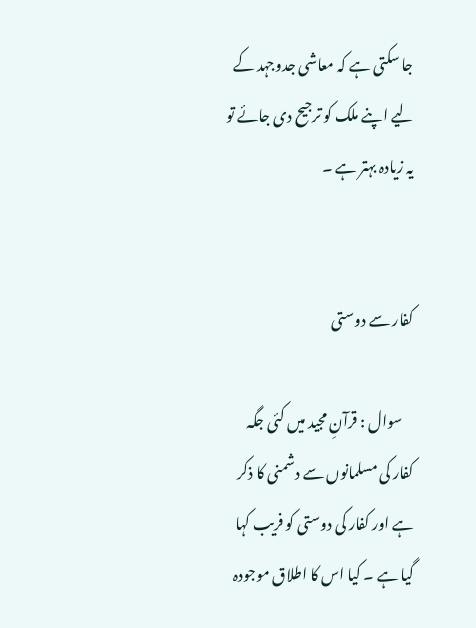جا سکتی ہے کہ معاشی جدوجہد کے لیے اپنے ملک کو ترجیح دی جائے تو یہ زیادہ بہتر ہے ۔


کفار سے دوستی

    سوال : قرآنِ مجید میں کئی جگہ کفار کی مسلمانوں سے دشمنی کا ذکر ہے اور کفار کی دوستی کو فریب کہا گیا ہے ۔ کیا اس کا اطلاق موجودہ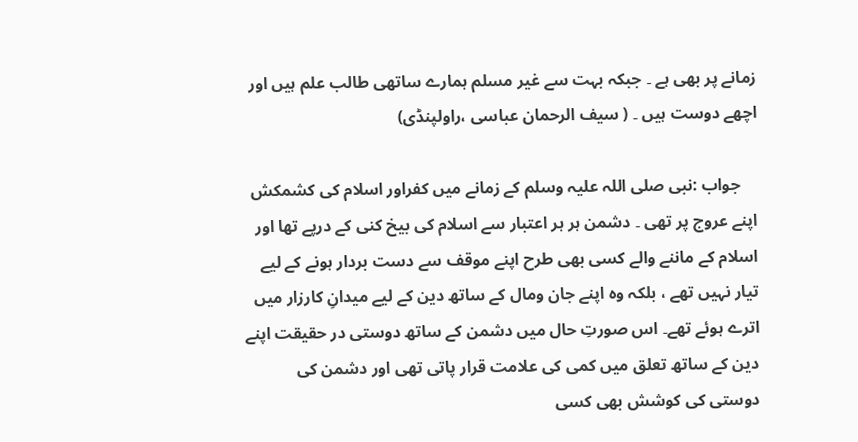زمانے پر بھی ہے ۔ جبکہ بہت سے غیر مسلم ہمارے ساتھی طالب علم ہیں اور اچھے دوست ہیں ۔ ( سیف الرحمان عباسی ،راولپنڈی)

    جواب :نبی صلی اللہ علیہ وسلم کے زمانے میں کفراور اسلام کی کشمکش اپنے عروج پر تھی ۔ دشمن ہر ہر اعتبار سے اسلام کی بیخ کنی کے درپے تھا اور اسلام کے ماننے والے کسی بھی طرح اپنے موقف سے دست بردار ہونے کے لیے تیار نہیں تھے ، بلکہ وہ اپنے جان ومال کے ساتھ دین کے لیے میدانِ کارزار میں اترے ہوئے تھے۔ اس صورتِ حال میں دشمن کے ساتھ دوستی در حقیقت اپنے دین کے ساتھ تعلق میں کمی کی علامت قرار پاتی تھی اور دشمن کی دوستی کی کوشش بھی کسی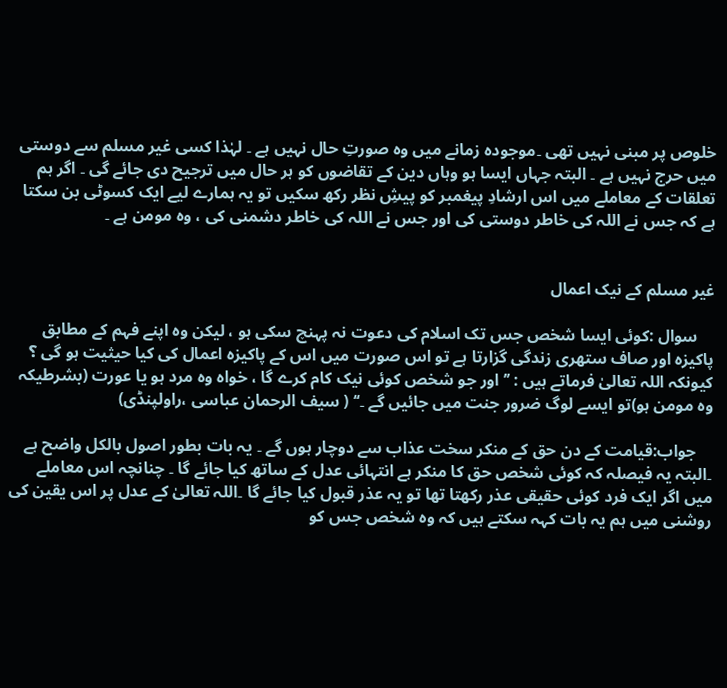خلوص پر مبنی نہیں تھی ۔موجودہ زمانے میں وہ صورتِ حال نہیں ہے ۔ لہٰذا کسی غیر مسلم سے دوستی میں حرج نہیں ہے ۔ البتہ جہاں ایسا ہو وہاں دین کے تقاضوں کو ہر حال میں ترجیح دی جائے گی ۔ اگر ہم تعلقات کے معاملے میں اس ارشادِ پیغمبر کو پیشِ نظر رکھ سکیں تو یہ ہمارے لیے ایک کسوٹی بن سکتا ہے کہ جس نے اللہ کی خاطر دوستی کی اور جس نے اللہ کی خاطر دشمنی کی ، وہ مومن ہے ۔


غیر مسلم کے نیک اعمال

    سوال :کوئی ایسا شخص جس تک اسلام کی دعوت نہ پہنچ سکی ہو ، لیکن وہ اپنے فہم کے مطابق پاکیزہ اور صاف ستھری زندگی گزارتا ہے تو اس صورت میں اس کے پاکیزہ اعمال کی کیا حیثیت ہو گی ؟ کیونکہ اللہ تعالیٰ فرماتے ہیں : ’’ اور جو شخص کوئی نیک کام کرے گا ، خواہ وہ مرد ہو یا عورت (بشرطیکہ وہ مومن ہو)تو ایسے لوگ ضرور جنت میں جائیں گے ۔‘‘ ( سیف الرحمان عباسی ،راولپنڈی)

    جواب:قیامت کے دن حق کے منکر سخت عذاب سے دوچار ہوں گے ۔ یہ بات بطور اصول بالکل واضح ہے ۔البتہ یہ فیصلہ کہ کوئی شخص حق کا منکر ہے انتہائی عدل کے ساتھ کیا جائے گا ۔ چنانچہ اس معاملے میں اگر ایک فرد کوئی حقیقی عذر رکھتا تھا تو یہ عذر قبول کیا جائے گا ۔اللہ تعالیٰ کے عدل پر اس یقین کی روشنی میں ہم یہ بات کہہ سکتے ہیں کہ وہ شخص جس کو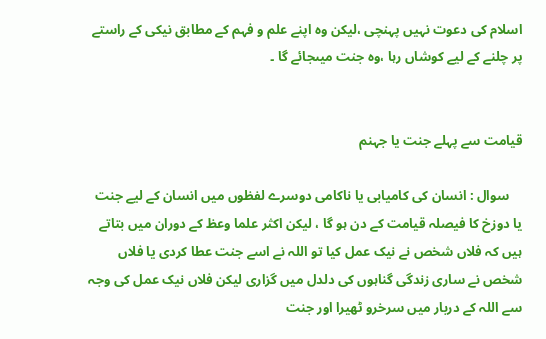اسلام کی دعوت نہیں پہنچی ،لیکن وہ اپنے علم و فہم کے مطابق نیکی کے راستے پر چلنے کے لیے کوشاں رہا ،وہ جنت میںجائے گا ۔


قیامت سے پہلے جنت یا جہنم

    سوال : انسان کی کامیابی یا ناکامی دوسرے لفظوں میں انسان کے لیے جنت یا دوزخ کا فیصلہ قیامت کے دن ہو گا ، لیکن اکثر علما وعظ کے دوران میں بتاتے ہیں کہ فلاں شخص نے نیک عمل کیا تو اللہ نے اسے جنت عطا کردی یا فلاں شخص نے ساری زندگی گناہوں کی دلدل میں گزاری لیکن فلاں نیک عمل کی وجہ سے اللہ کے دربار میں سرخرو ٹھیرا اور جنت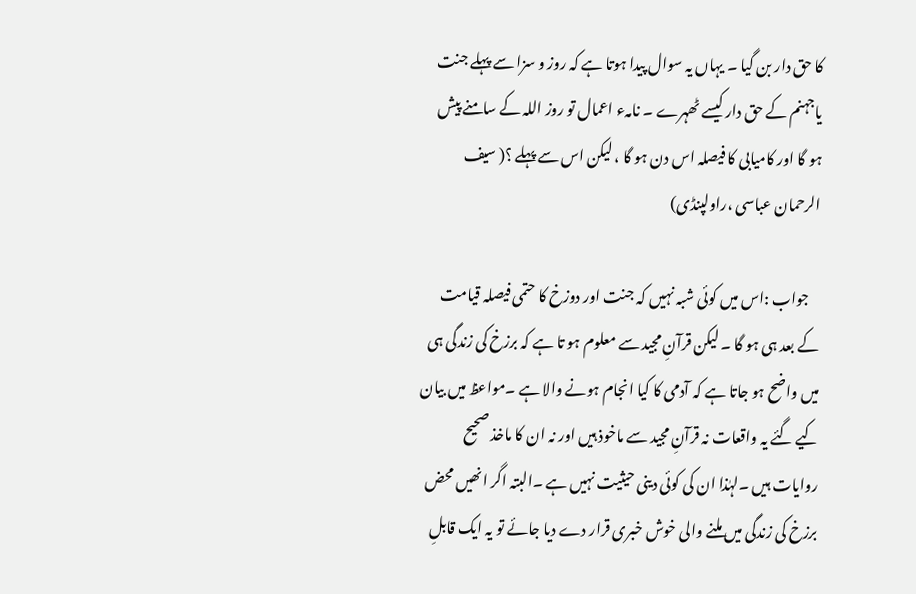کا حق دار بن گیا ۔ یہاں یہ سوال پیدا ہوتا ہے کہ روز و سزا سے پہلے جنت یاجہنم کے حق دار کیسے ٹھہرے ۔ نامہء اعمال تو روز اللہ کے سامنے پیش ہو گا اور کامیابی کا فیصلہ اس دن ہو گا ، لیکن اس سے پہلے ؟( سیف الرحمان عباسی ،راولپنڈی)

    جواب :اس میں کوئی شبہ نہیں کہ جنت اور دوزخ کا حتمی فیصلہ قیامت کے بعد ہی ہو گا ۔ لیکن قرآنِ مجید سے معلوم ہو تا ہے کہ برزخ کی زندگی ہی میں واضح ہو جاتا ہے کہ آدمی کا کیا انجام ہونے والا ہے ۔مواعظ میں بیان کیے گئے یہ واقعات نہ قرآنِ مجید سے ماخوذ ہیں اور نہ ان کا ماخذ صحیح روایات ہیں ۔لہٰذا ان کی کوئی دینی حیثیت نہیں ہے ۔البتہ اگر انھیں محض برزخ کی زندگی میں ملنے والی خوش خبری قرار دے دیا جائے تو یہ ایک قابلِ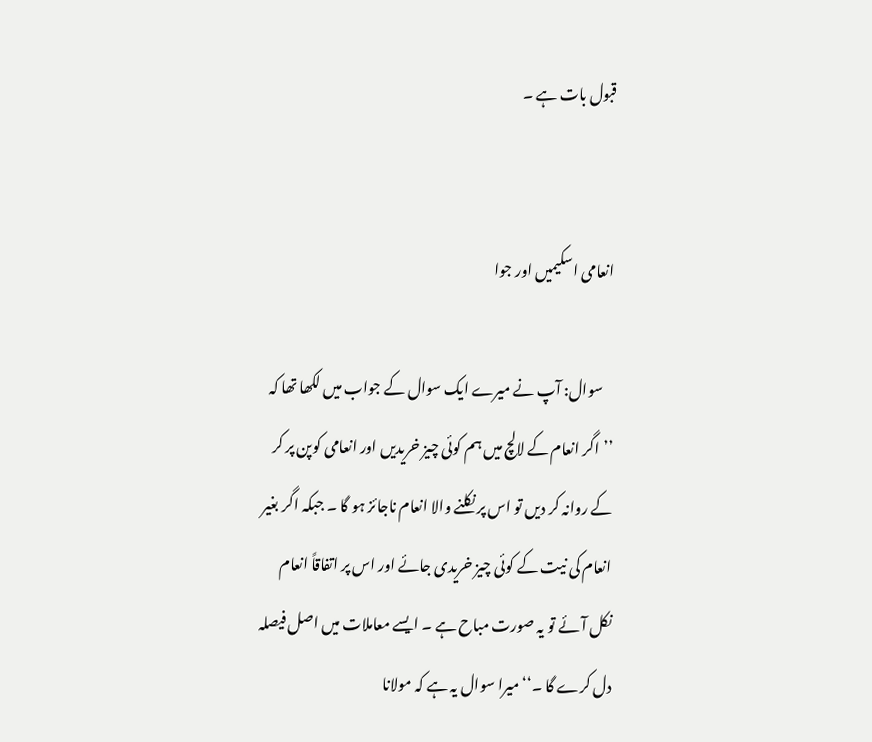قبول بات ہے ۔


انعامی اسکیمیں اور جوا

    سوال: آپ نے میرے ایک سوال کے جواب میں لکھا تھا کہ ’’اگر انعام کے لالچ میں ہم کوئی چیز خریدیں اور انعامی کوپن پر کر کے روانہ کر دیں تو اس پر نکلنے والا انعام ناجائز ہو گا ۔ جبکہ اگر بغیر انعام کی نیت کے کوئی چیز خریدی جائے اور اس پر اتفاقاً انعام نکل آئے تو یہ صورت مباح ہے ۔ ایسے معاملات میں اصل فیصلہ دل کرے گا ۔‘‘میرا سوال یہ ہے کہ مولانا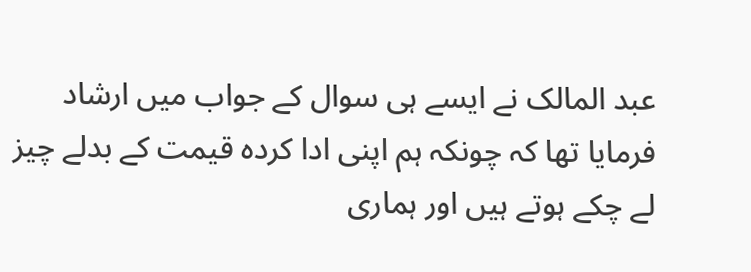عبد المالک نے ایسے ہی سوال کے جواب میں ارشاد فرمایا تھا کہ چونکہ ہم اپنی ادا کردہ قیمت کے بدلے چیز لے چکے ہوتے ہیں اور ہماری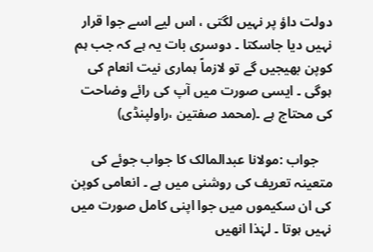دولت داؤ پر نہیں لگتی ، اس لیے اسے جوا قرار نہیں دیا جاسکتا ۔ دوسری بات یہ ہے کہ جب ہم کوپن بھیجیں گے تو لازماً ہماری نیت انعام کی ہوگی ۔ ایسی صورت میں آپ کی رائے وضاحت کی محتاج ہے ۔(محمد صفتین ،راولپنڈی)

    جواب :مولانا عبدالمالک کا جواب جوئے کی متعینہ تعریف کی روشنی میں ہے ۔ انعامی کوپن کی ان سکیموں میں جوا اپنی کامل صورت میں نہیں ہوتا ۔ لہٰذا انھیں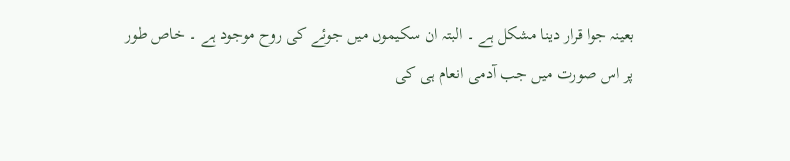بعینہ جوا قرار دینا مشکل ہے ۔ البتہ ان سکیموں میں جوئے کی روح موجود ہے ۔ خاص طور پر اس صورت میں جب آدمی انعام ہی کی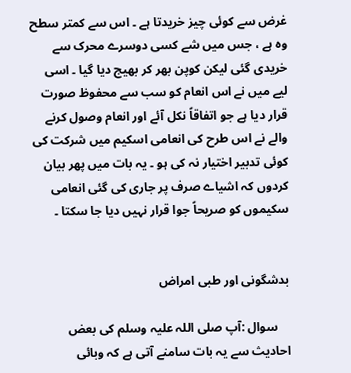غرض سے کوئی چیز خریدتا ہے ۔ اس سے کمتر سطح وہ ہے ، جس میں شے کسی دوسرے محرک سے خریدی گئی لیکن کوپن بھر کر بھیج دیا گیا ۔ اسی لیے میں نے اس انعام کو سب سے محفوظ صورت قرار دیا ہے جو اتفاقاً نکل آئے اور انعام وصول کرنے والے نے اس طرح کی انعامی اسکیم میں شرکت کی کوئی تدبیر اختیار نہ کی ہو ۔ یہ بات میں پھر بیان کردوں کہ اشیاے صرف پر جاری کی گئی انعامی سکیموں کو صریحاً جوا قرار نہیں دیا جا سکتا ۔


بدشگونی اور طبی امراض

    سوال :آپ صلی اللہ علیہ وسلم کی بعض احادیث سے یہ بات سامنے آتی ہے کہ وبائی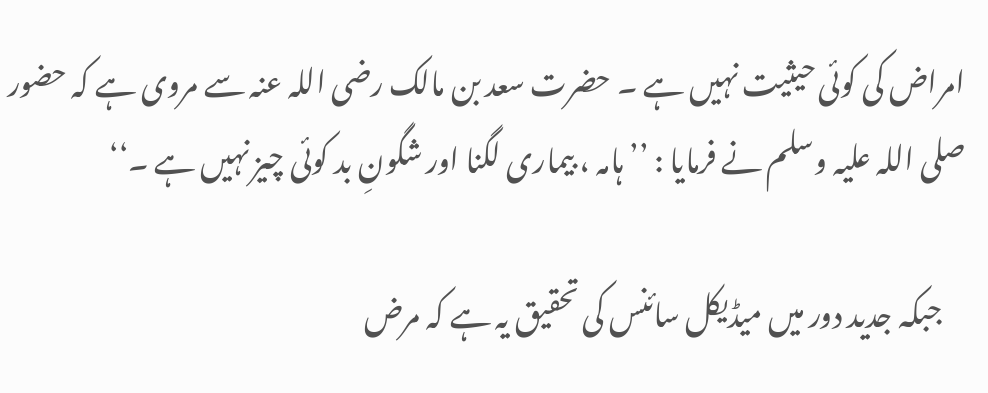امراض کی کوئی حیثیت نہیں ہے ۔ حضرت سعد بن مالک رضی اللہ عنہ سے مروی ہے کہ حضور صلی اللہ علیہ وسلم نے فرمایا : ’’ہامہ ، بیماری لگنا اور شگونِ بد کوئی چیز نہیں ہے ۔‘‘

    جبکہ جدید دور میں میڈیکل سائنس کی تحقیق یہ ہے کہ مرض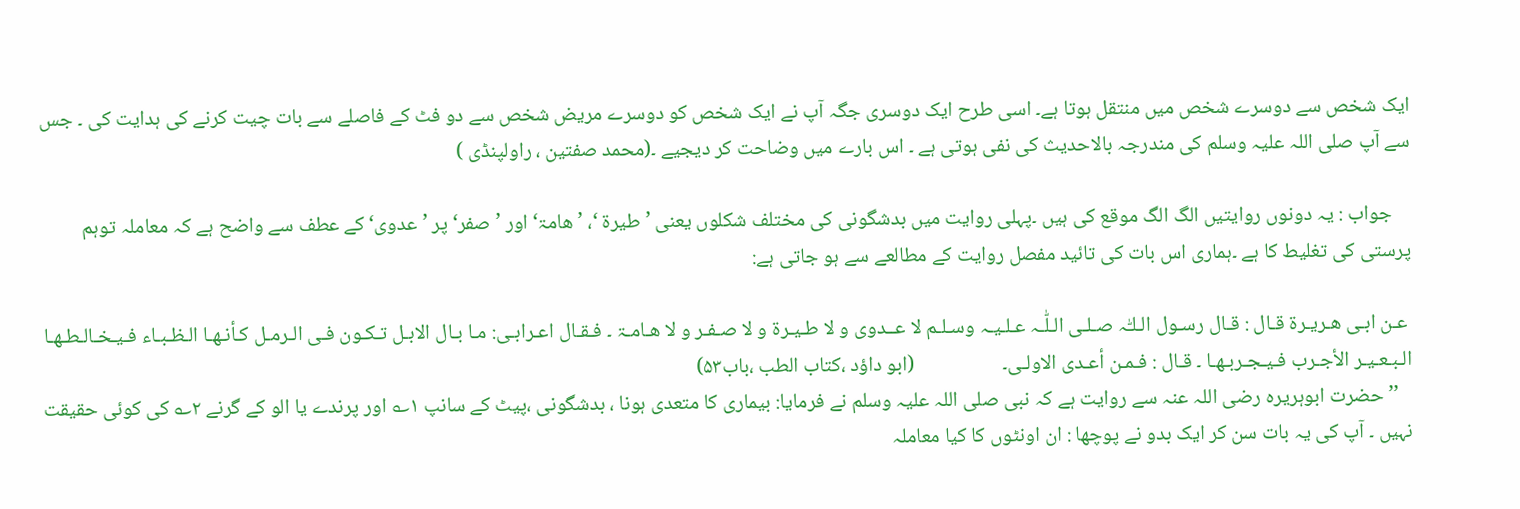ایک شخص سے دوسرے شخص میں منتقل ہوتا ہے۔ اسی طرح ایک دوسری جگہ آپ نے ایک شخص کو دوسرے مریض شخص سے دو فٹ کے فاصلے سے بات چیت کرنے کی ہدایت کی ۔ جس سے آپ صلی اللہ علیہ وسلم کی مندرجہ بالاحدیث کی نفی ہوتی ہے ۔ اس بارے میں وضاحت کر دیجیے ۔(محمد صفتین ، راولپنڈی )

    جواب : یہ دونوں روایتیں الگ الگ موقع کی ہیں ۔پہلی روایت میں بدشگونی کی مختلف شکلوں یعنی ’طیرۃ ‘، ’ھامۃ‘ اور ’صفر‘ پر ’عدوی‘ کے عطف سے واضح ہے کہ معاملہ توہم پرستی کی تغلیط کا ہے ۔ہماری اس بات کی تائید مفصل روایت کے مطالعے سے ہو جاتی ہے:

 عـن ابـی ھـریـرۃ قـال : قـال رسـول الـلـّٰہ صـلـی الـلّٰـہ عـلـیـہ وسـلـم لا عــدوی و لا طـیـرۃ و لا صـفـر و لا ھـامـۃ ۔ فـقـال اعـرابـی: مـا بـال الابـل تـکـون فـی الـرمـل کـأنـھـا الـظـبـاء فـیـخـالـطـھـا الـبـعـیـر الأجـرب فـیـجـربـھـا ۔ قـال : فـمـن أعـدی الاولـی۔                   (ابو داؤد ،کتاب الطب ،باب۵۳)
   ’’حضرت ابوہریرہ رضی اللہ عنہ سے روایت ہے کہ نبی صلی اللہ علیہ وسلم نے فرمایا: بیماری کا متعدی ہونا ، بدشگونی ،پیٹ کے سانپ ۱؎ اور پرندے یا الو کے گرنے ۲؎ کی کوئی حقیقت نہیں ۔ آپ کی یہ بات سن کر ایک بدو نے پوچھا : ان اونٹوں کا کیا معاملہ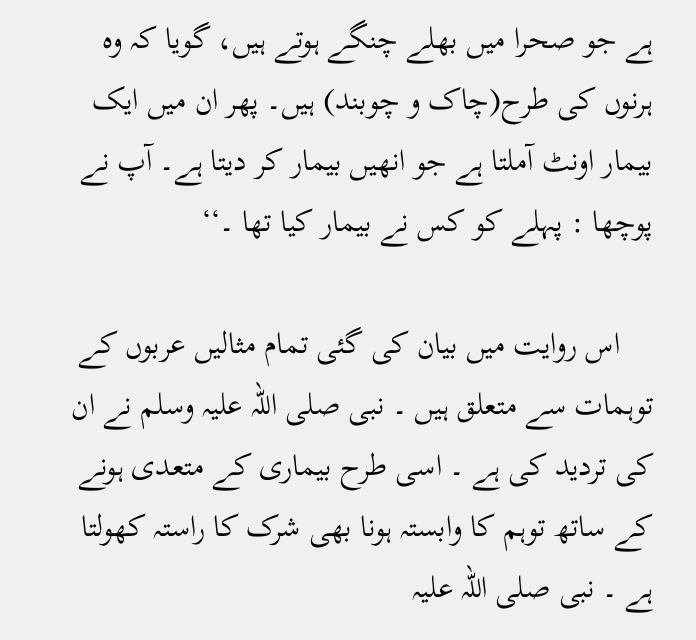ہے جو صحرا میں بھلے چنگے ہوتے ہیں، گویا کہ وہ ہرنوں کی طرح(چاک و چوبند) ہیں۔ پھر ان میں ایک بیمار اونٹ آملتا ہے جو انھیں بیمار کر دیتا ہے۔ آپ نے پوچھا : پہلے کو کس نے بیمار کیا تھا ۔‘‘

    اس روایت میں بیان کی گئی تمام مثالیں عربوں کے توہمات سے متعلق ہیں ۔ نبی صلی اللہ علیہ وسلم نے ان کی تردید کی ہے ۔ اسی طرح بیماری کے متعدی ہونے کے ساتھ توہم کا وابستہ ہونا بھی شرک کا راستہ کھولتا ہے ۔ نبی صلی اللہ علیہ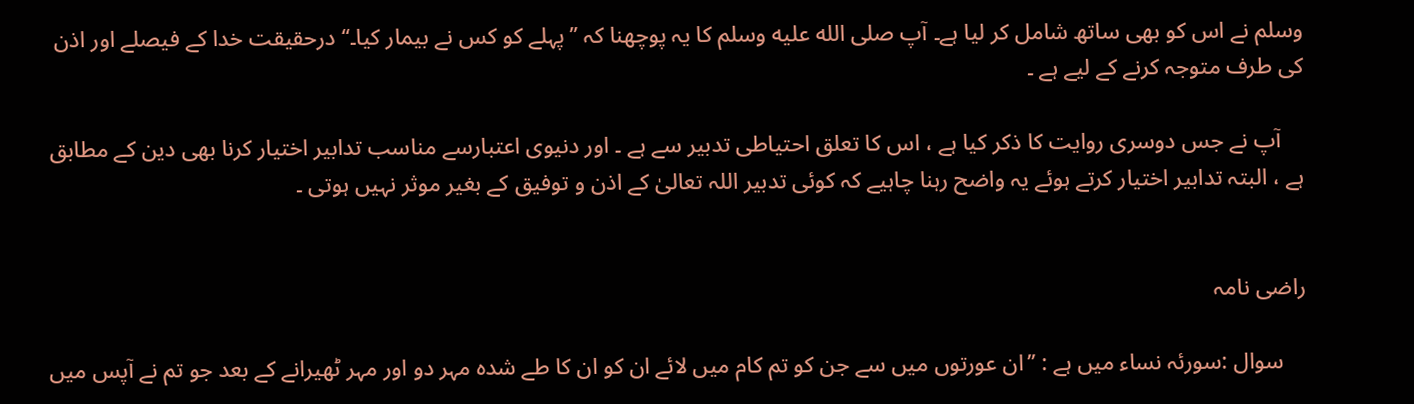وسلم نے اس کو بھی ساتھ شامل کر لیا ہے۔ آپ صلى الله عليه وسلم کا یہ پوچھنا کہ ’’پہلے کو کس نے بیمار کیا۔‘‘ درحقیقت خدا کے فیصلے اور اذن کی طرف متوجہ کرنے کے لیے ہے ۔

    آپ نے جس دوسری روایت کا ذکر کیا ہے ، اس کا تعلق احتیاطی تدبیر سے ہے ۔ اور دنیوی اعتبارسے مناسب تدابیر اختیار کرنا بھی دین کے مطابق ہے ، البتہ تدابیر اختیار کرتے ہوئے یہ واضح رہنا چاہیے کہ کوئی تدبیر اللہ تعالیٰ کے اذن و توفیق کے بغیر موثر نہیں ہوتی ۔


راضی نامہ

    سوال :سورئہ نساء میں ہے : ’’ان عورتوں میں سے جن کو تم کام میں لائے ان کو ان کا طے شدہ مہر دو اور مہر ٹھیرانے کے بعد جو تم نے آپس میں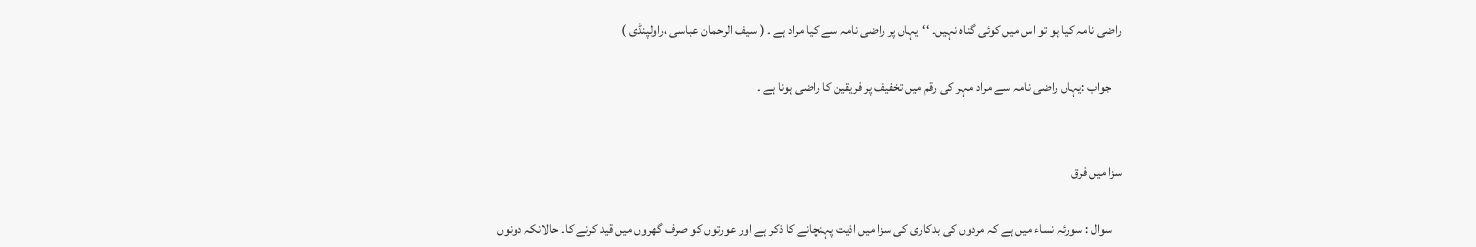راضی نامہ کیا ہو تو اس میں کوئی گناہ نہیں۔ ‘‘یہاں پر راضی نامہ سے کیا مراد ہے ۔ ( سیف الرحمان عباسی ،راولپنڈی )

    جواب :یہاں راضی نامہ سے مراد مہر کی رقم میں تخفیف پر فریقین کا راضی ہونا ہے ۔


سزا میں فرق

    سوال : سورئہ نساء میں ہے کہ مردوں کی بدکاری کی سزا میں اذیت پہنچانے کا ذکر ہے اور عورتوں کو صرف گھروں میں قید کرنے کا۔ حالانکہ دونوں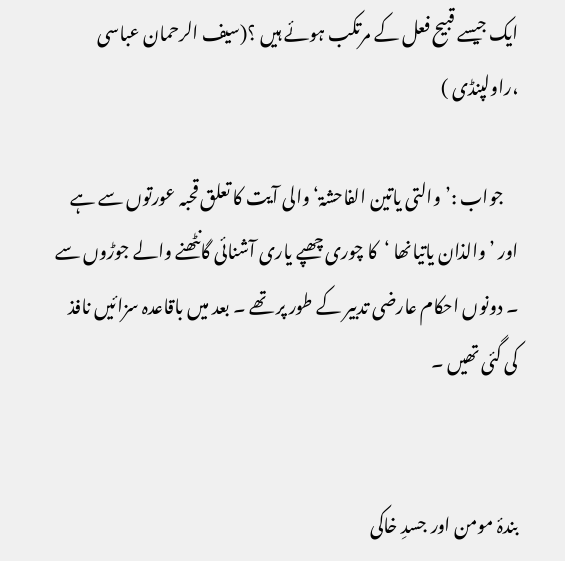ایک جیسے قبیح فعل کے مرتکب ہوئے ہیں ؟(سیف الرحمان عباسی ،راولپنڈی )

    جواب :’والتی یاتین الفاحشۃ‘ والی آیت کا تعلق قحبہ عورتوں سے ہے اور ’والذان یاتیانھا ‘کا چوری چھپے یاری آشنائی گانٹھنے والے جوڑوں سے ۔ دونوں احکام عارضی تدبیر کے طور پر تھے ۔ بعد میں باقاعدہ سزائیں نافذ کی گئی تھیں ۔


بندۂ مومن اور جسدِ خاکی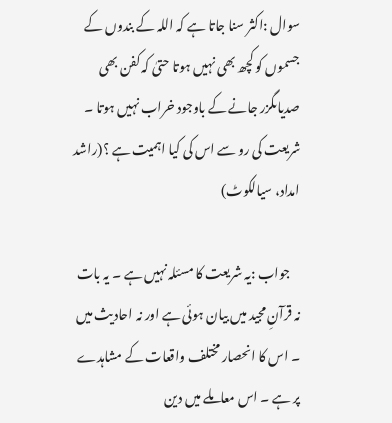سوال :اکثر سنا جاتا ہے کہ اللہ کے بندوں کے جسموں کو کچھ بھی نہیں ہوتا حتیٰ کہ کفن بھی صدیاںگزر جانے کے باوجود خراب نہیں ہوتا ۔ شریعت کی رو سے اس کی کیا اہمیت ہے ؟(راشد امداد، سیالکوٹ)

    جواب :یہ شریعت کا مسئلہ نہیں ہے ۔ یہ بات نہ قرآنِ مجید میں بیان ہوئی ہے اور نہ احادیث میں ۔ اس کا انحصار مختلف واقعات کے مشاہدے پر ہے ۔ اس معاملے میں دین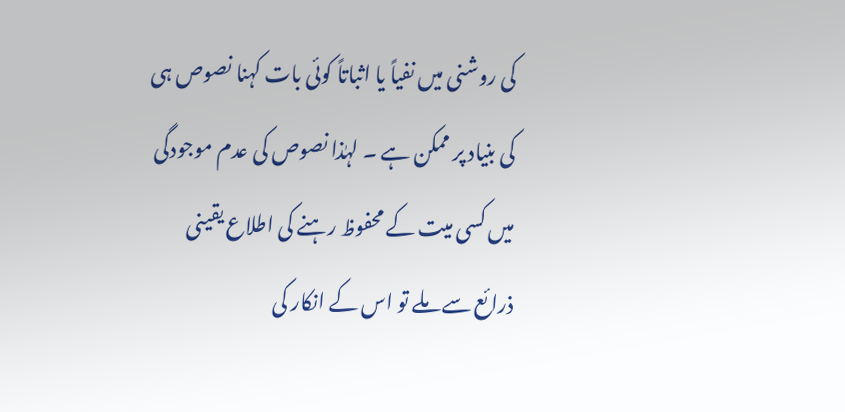کی روشنی میں نفیاً یا اثباتاً کوئی بات کہنا نصوص ہی کی بنیاد پر ممکن ہے ۔ لہٰذا نصوص کی عدم موجودگی میں کسی میت کے محفوظ رہنے کی اطلاع یقینی ذرائع سے ملے تو اس کے انکار کی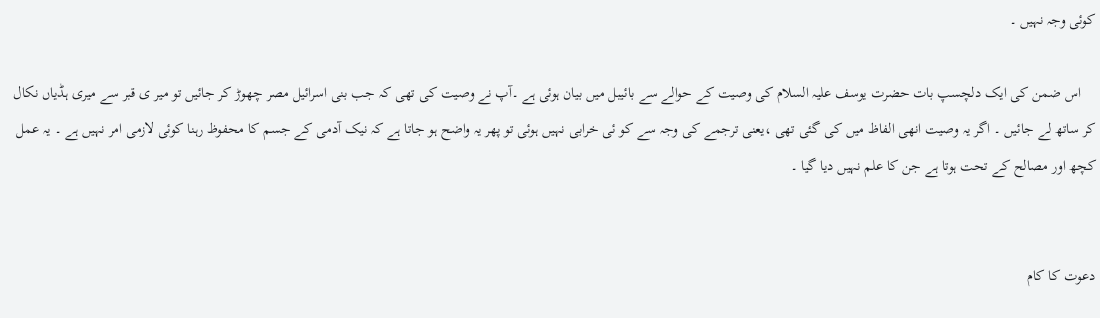کوئی وجہ نہیں ۔

    اس ضمن کی ایک دلچسپ بات حضرت یوسف علیہ السلام کی وصیت کے حوالے سے بائیبل میں بیان ہوئی ہے ۔آپ نے وصیت کی تھی کہ جب بنی اسرائیل مصر چھوڑ کر جائیں تو میر ی قبر سے میری ہڈیاں نکال کر ساتھ لے جائیں ۔ اگر یہ وصیت انھی الفاظ میں کی گئی تھی ،یعنی ترجمے کی وجہ سے کو ئی خرابی نہیں ہوئی تو پھر یہ واضح ہو جاتا ہے کہ نیک آدمی کے جسم کا محفوظ رہنا کوئی لازمی امر نہیں ہے ۔ یہ عمل کچھ اور مصالح کے تحت ہوتا ہے جن کا علم نہیں دیا گیا ۔


دعوت کا کام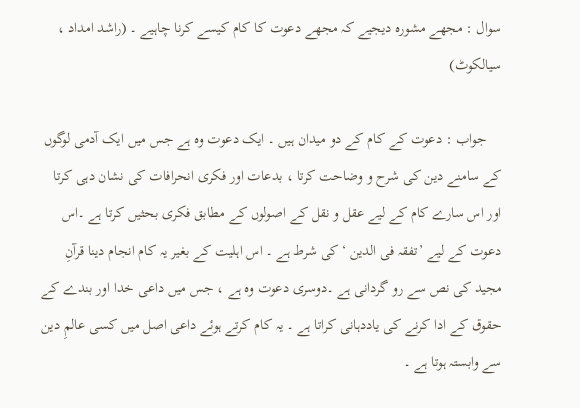سوال : مجھے مشورہ دیجیے کہ مجھے دعوت کا کام کیسے کرنا چاہیے ۔ (راشد امداد ، سیالکوٹ)

    جواب : دعوت کے کام کے دو میدان ہیں ۔ ایک دعوت وہ ہے جس میں ایک آدمی لوگوں کے سامنے دین کی شرح و وضاحت کرتا ، بدعات اور فکری انحرافات کی نشان دہی کرتا اور اس سارے کام کے لیے عقل و نقل کے اصولوں کے مطابق فکری بحثیں کرتا ہے ۔اس دعوت کے لیے ’تفقہ فی الدین ‘کی شرط ہے ۔ اس اہلیت کے بغیر یہ کام انجام دینا قرآنِ مجید کی نص سے رو گردانی ہے ۔دوسری دعوت وہ ہے ، جس میں داعی خدا اور بندے کے حقوق کے ادا کرنے کی یاددہانی کراتا ہے ۔ یہ کام کرتے ہوئے داعی اصل میں کسی عالمِ دین سے وابستہ ہوتا ہے ۔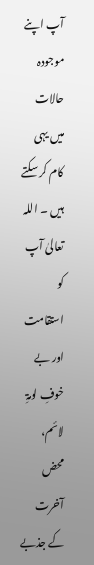آپ اپنے موجودہ حالات میں یہی کام کر سکتے ہیں ۔ اللہ تعالیٰ آپ کو استقامت اور بے خوفِ لومۃِ لائم، محض آخرت کے جذبے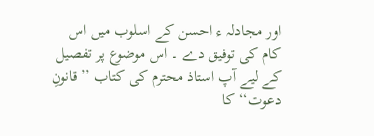اور مجادلہ ء احسن کے اسلوب میں اس کام کی توفیق دے ۔ اس موضوع پر تفصیل کے لیے آپ استاذ محترم کی کتاب ’’قانونِ دعوت‘‘ کا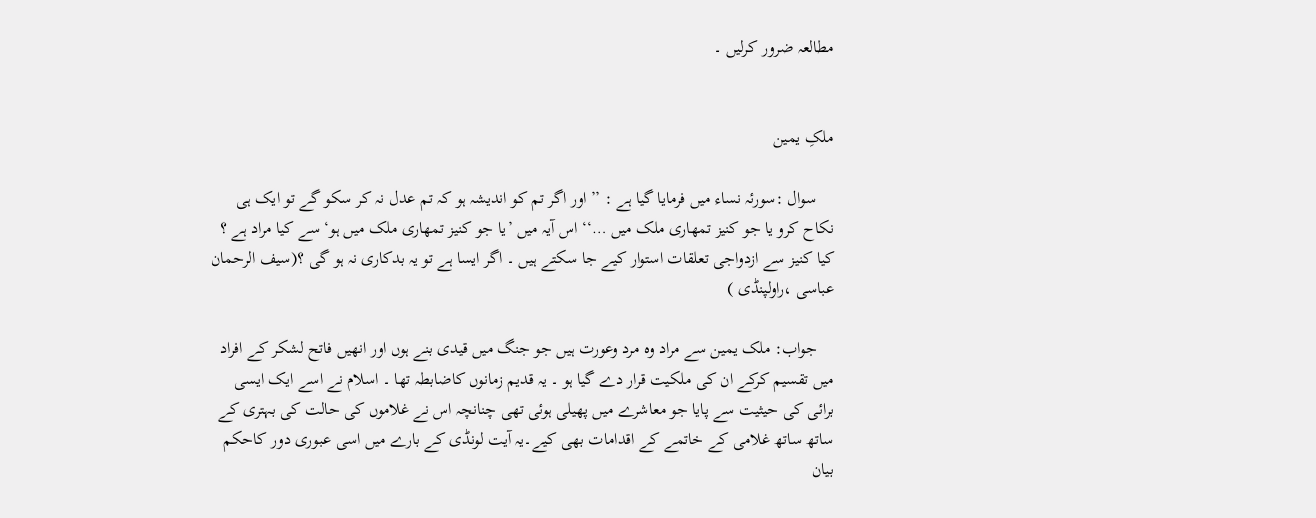مطالعہ ضرور کرلیں ۔


ملکِ یمین

    سوال :سورئہ نساء میں فرمایا گیا ہے : ’’اور اگر تم کو اندیشہ ہو کہ تم عدل نہ کر سکو گے تو ایک ہی نکاح کرو یا جو کنیز تمھاری ملک میں …‘‘ اس آیہ میں ’یا جو کنیز تمھاری ملک میں ہو‘ سے کیا مراد ہے ؟ کیا کنیز سے ازدواجی تعلقات استوار کیے جا سکتے ہیں ۔ اگر ایسا ہے تو یہ بدکاری نہ ہو گی ؟(سیف الرحمان عباسی ،راولپنڈی )

    جواب: ملک یمین سے مراد وہ مرد وعورت ہیں جو جنگ میں قیدی بنے ہوں اور انھیں فاتح لشکر کے افراد میں تقسیم کرکے ان کی ملکیت قرار دے گیا ہو ۔ یہ قدیم زمانوں کاضابطہ تھا ۔ اسلام نے اسے ایک ایسی برائی کی حیثیت سے پایا جو معاشرے میں پھیلی ہوئی تھی چنانچہ اس نے غلاموں کی حالت کی بہتری کے ساتھ ساتھ غلامی کے خاتمے کے اقدامات بھی کیے۔یہ آیت لونڈی کے بارے میں اسی عبوری دور کاحکم بیان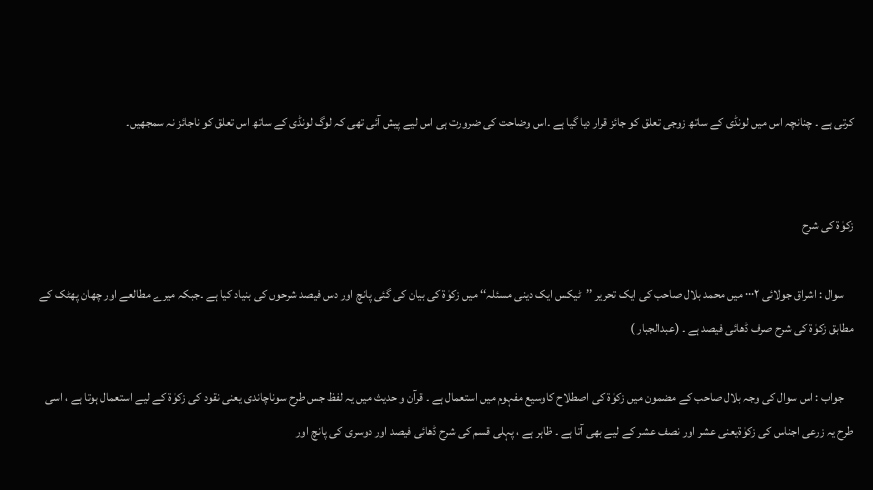کرتی ہے ۔ چنانچہ اس میں لونڈی کے ساتھ زوجی تعلق کو جائز قرار دیا گیا ہے ۔اس وضاحت کی ضرورت ہی اس لیے پیش آئی تھی کہ لوگ لونڈی کے ساتھ اس تعلق کو ناجائز نہ سمجھیں۔


زکوٰۃ کی شرح

    سوال : اشراق جولائی ۰۰۰۲ میں محمد بلال صاحب کی ایک تحریر ’’ٹیکس ایک دینی مسئلہ‘‘ میں زکوٰۃ کی بیان کی گئی پانچ اور دس فیصد شرحوں کی بنیاد کیا ہے ۔جبکہ میرے مطالعے اور چھان پھٹک کے مطابق زکوٰۃ کی شرح صرف ڈھائی فیصد ہے ۔ (عبدالجبار )

    جواب : اس سوال کی وجہ بلال صاحب کے مضمون میں زکوٰۃ کی اصطلاح کاوسیع مفہوم میں استعمال ہے ۔ قرآن و حدیث میں یہ لفظ جس طرح سوناچاندی یعنی نقود کی زکوٰۃ کے لیے استعمال ہوتا ہے ، اسی طرح یہ زرعی اجناس کی زکوٰۃیعنی عشر اور نصف عشر کے لیے بھی آتا ہے ۔ ظاہر ہے ، پہلی قسم کی شرح ڈھائی فیصد اور دوسری کی پانچ اور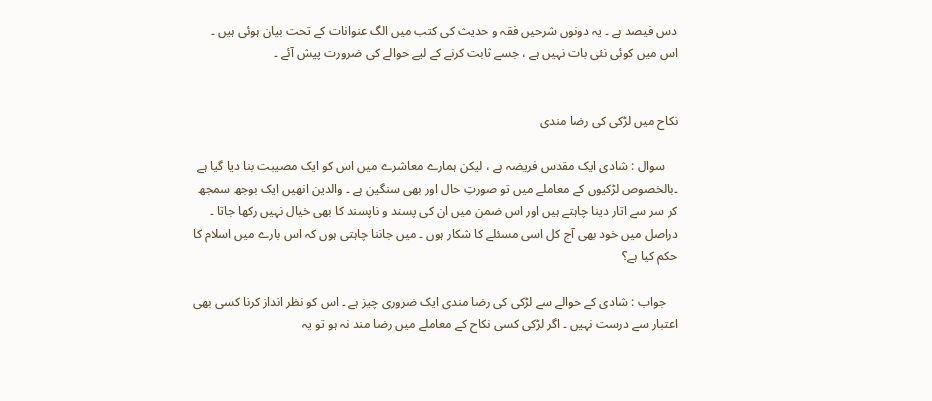دس فیصد ہے ۔ یہ دونوں شرحیں فقہ و حدیث کی کتب میں الگ عنوانات کے تحت بیان ہوئی ہیں ۔ اس میں کوئی نئی بات نہیں ہے ، جسے ثابت کرنے کے لیے حوالے کی ضرورت پیش آئے ۔


نکاح میں لڑکی کی رضا مندی

    سوال : شادی ایک مقدس فریضہ ہے ، لیکن ہمارے معاشرے میں اس کو ایک مصیبت بنا دیا گیا ہے ۔بالخصوص لڑکیوں کے معاملے میں تو صورتِ حال اور بھی سنگین ہے ۔ والدین انھیں ایک بوجھ سمجھ کر سر سے اتار دینا چاہتے ہیں اور اس ضمن میں ان کی پسند و ناپسند کا بھی خیال نہیں رکھا جاتا ۔ دراصل میں خود بھی آج کل اسی مسئلے کا شکار ہوں ۔ میں جاننا چاہتی ہوں کہ اس بارے میں اسلام کا حکم کیا ہے؟

    جواب : شادی کے حوالے سے لڑکی کی رضا مندی ایک ضروری چیز ہے ۔ اس کو نظر انداز کرنا کسی بھی اعتبار سے درست نہیں ۔ اگر لڑکی کسی نکاح کے معاملے میں رضا مند نہ ہو تو یہ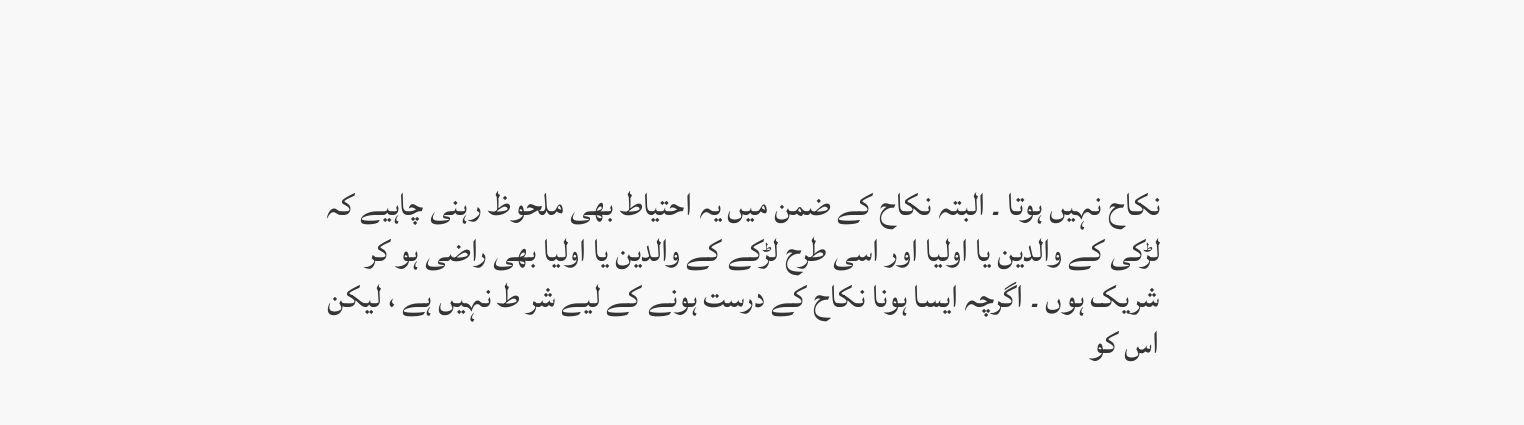نکاح نہیں ہوتا ۔ البتہ نکاح کے ضمن میں یہ احتیاط بھی ملحوظ رہنی چاہیے کہ لڑکی کے والدین یا اولیا اور اسی طرح لڑکے کے والدین یا اولیا بھی راضی ہو کر شریک ہوں ۔ اگرچہ ایسا ہونا نکاح کے درست ہونے کے لیے شر ط نہیں ہے ، لیکن اس کو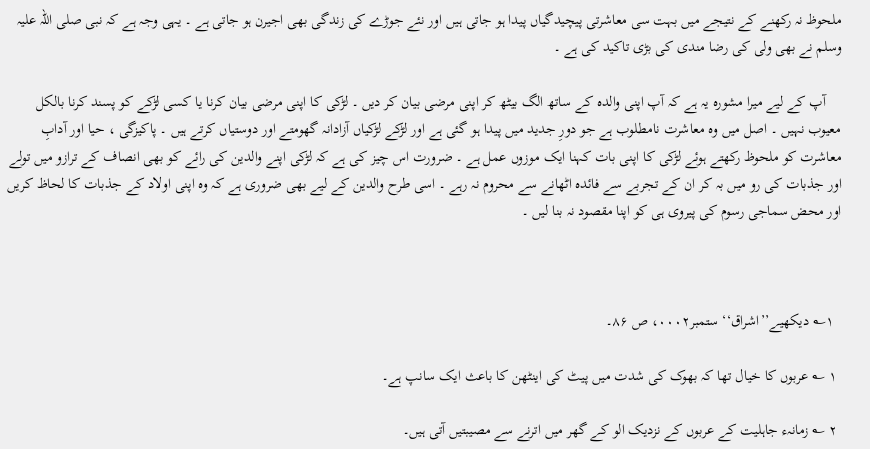ملحوظ نہ رکھنے کے نتیجے میں بہت سی معاشرتی پیچیدگیاں پیدا ہو جاتی ہیں اور نئے جوڑے کی زندگی بھی اجیرن ہو جاتی ہے ۔ یہی وجہ ہے کہ نبی صلی اللہ علیہ وسلم نے بھی ولی کی رضا مندی کی بڑی تاکید کی ہے ۔

    آپ کے لیے میرا مشورہ یہ ہے کہ آپ اپنی والدہ کے ساتھ الگ بیٹھ کر اپنی مرضی بیان کر دیں ۔ لڑکی کا اپنی مرضی بیان کرنا یا کسی لڑکے کو پسند کرنا بالکل معیوب نہیں ۔ اصل میں وہ معاشرت نامطلوب ہے جو دورِ جدید میں پیدا ہو گئی ہے اور لڑکے لڑکیاں آزادانہ گھومتے اور دوستیاں کرتے ہیں ۔ پاکیزگی ، حیا اور آدابِ معاشرت کو ملحوظ رکھتے ہوئے لڑکی کا اپنی بات کہنا ایک موزوں عمل ہے ۔ ضرورت اس چیز کی ہے کہ لڑکی اپنے والدین کی رائے کو بھی انصاف کے ترازو میں تولے اور جذبات کی رو میں بہ کر ان کے تجربے سے فائدہ اٹھانے سے محروم نہ رہے ۔ اسی طرح والدین کے لیے بھی ضروری ہے کہ وہ اپنی اولاد کے جذبات کا لحاظ کریں اور محض سماجی رسوم کی پیروی ہی کو اپنا مقصود نہ بنا لیں ۔



  ۱؎ دیکھیے’’اشراق‘‘ ستمبر۰۰۰۲، ص ۸۶۔

 ۱ ؎ عربوں کا خیال تھا کہ بھوک کی شدت میں پیٹ کی اینٹھن کا باعث ایک سانپ ہے۔

 ۲ ؎ زمانہء جاہلیت کے عربوں کے نزدیک الو کے گھر میں اترنے سے مصیبتیں آتی ہیں۔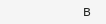B